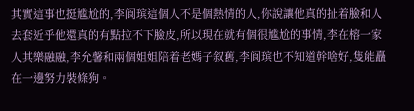其實這事也挺尴尬的,李阆瑸這個人不是個熱情的人,你說讓他真的扯着臉和人去套近乎他還真的有點拉不下臉皮,所以現在就有個很尴尬的事情,李在榕一家人其樂融融,李允馨和兩個姐姐陪着老媽子叙舊,李阆瑸也不知道幹啥好,隻能矗在一邊努力裝條狗。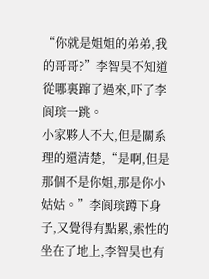“你就是姐姐的弟弟,我的哥哥?”李智昊不知道從哪裏蹿了過來,吓了李阆瑸一跳。
小家夥人不大,但是關系理的還清楚,“是啊,但是那個不是你姐,那是你小姑姑。”李阆瑸蹲下身子,又覺得有點累,索性的坐在了地上,李智昊也有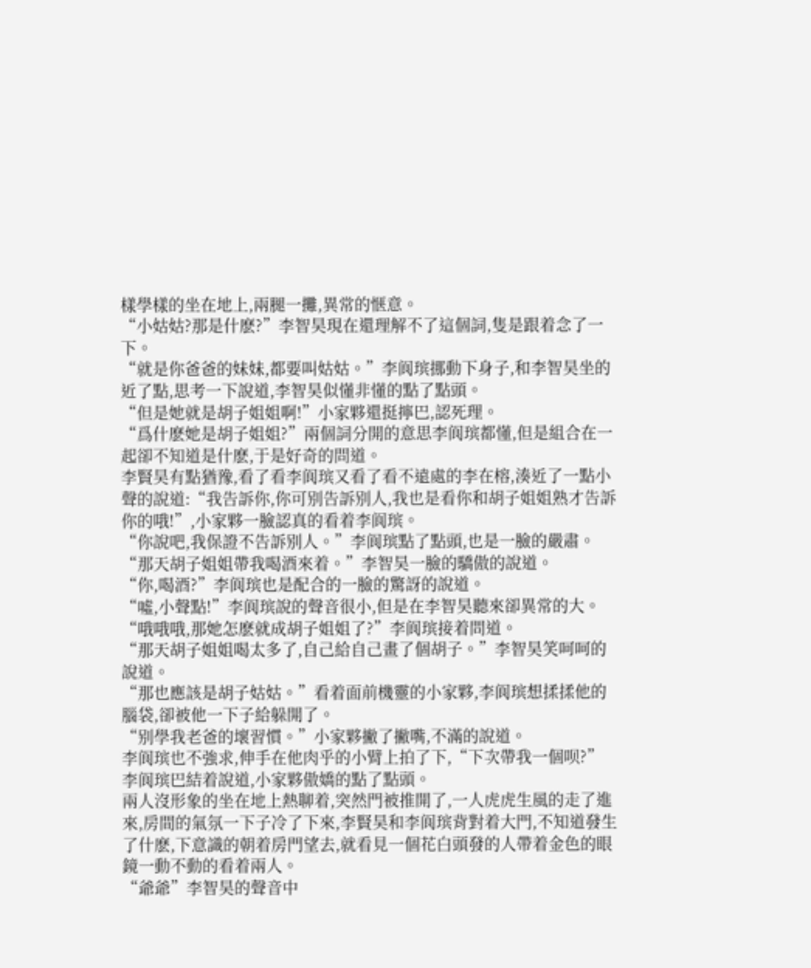樣學樣的坐在地上,兩腿一攤,異常的惬意。
“小姑姑?那是什麽?”李智昊現在還理解不了這個詞,隻是跟着念了一下。
“就是你爸爸的妹妹,都要叫姑姑。”李阆瑸挪動下身子,和李智昊坐的近了點,思考一下說道,李智昊似懂非懂的點了點頭。
“但是她就是胡子姐姐啊!”小家夥還挺擰巴,認死理。
“爲什麽她是胡子姐姐?”兩個詞分開的意思李阆瑸都懂,但是組合在一起卻不知道是什麽,于是好奇的問道。
李賢昊有點猶豫,看了看李阆瑸又看了看不遠處的李在榕,湊近了一點小聲的說道:“我告訴你,你可别告訴别人,我也是看你和胡子姐姐熟才告訴你的哦!”,小家夥一臉認真的看着李阆瑸。
“你說吧,我保證不告訴别人。”李阆瑸點了點頭,也是一臉的嚴肅。
“那天胡子姐姐帶我喝酒來着。”李智昊一臉的驕傲的說道。
“你,喝酒?”李阆瑸也是配合的一臉的驚訝的說道。
“噓,小聲點!”李阆瑸說的聲音很小,但是在李智昊聽來卻異常的大。
“哦哦哦,那她怎麽就成胡子姐姐了?”李阆瑸接着問道。
“那天胡子姐姐喝太多了,自己給自己畫了個胡子。”李智昊笑呵呵的說道。
“那也應該是胡子姑姑。”看着面前機靈的小家夥,李阆瑸想揉揉他的腦袋,卻被他一下子給躲開了。
“别學我老爸的壞習慣。”小家夥撇了撇嘴,不滿的說道。
李阆瑸也不強求,伸手在他肉乎的小臂上拍了下,“下次帶我一個呗?”李阆瑸巴結着說道,小家夥傲嬌的點了點頭。
兩人沒形象的坐在地上熱聊着,突然門被推開了,一人虎虎生風的走了進來,房間的氣氛一下子冷了下來,李賢昊和李阆瑸背對着大門,不知道發生了什麽,下意識的朝着房門望去,就看見一個花白頭發的人帶着金色的眼鏡一動不動的看着兩人。
“爺爺”李智昊的聲音中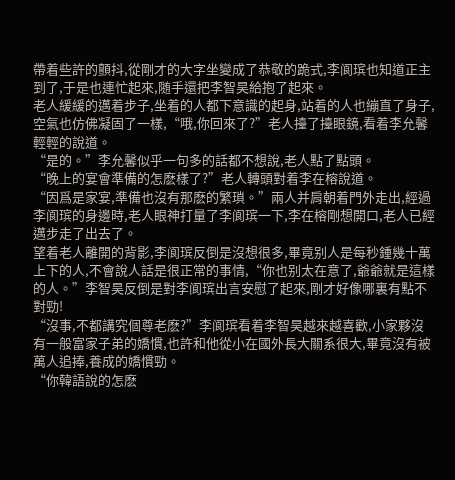帶着些許的顫抖,從剛才的大字坐變成了恭敬的跪式,李阆瑸也知道正主到了,于是也連忙起來,随手還把李智昊給抱了起來。
老人緩緩的邁着步子,坐着的人都下意識的起身,站着的人也繃直了身子,空氣也仿佛凝固了一樣,“哦,你回來了?”老人擡了擡眼鏡,看着李允馨輕輕的說道。
“是的。”李允馨似乎一句多的話都不想說,老人點了點頭。
“晚上的宴會準備的怎麽樣了?”老人轉頭對着李在榕說道。
“因爲是家宴,準備也沒有那麽的繁瑣。”兩人并肩朝着門外走出,經過李阆瑸的身邊時,老人眼神打量了李阆瑸一下,李在榕剛想開口,老人已經邁步走了出去了。
望着老人離開的背影,李阆瑸反倒是沒想很多,畢竟别人是每秒鍾幾十萬上下的人,不會說人話是很正常的事情,“你也别太在意了,爺爺就是這樣的人。”李智昊反倒是對李阆瑸出言安慰了起來,剛才好像哪裏有點不對勁!
“沒事,不都講究個尊老麽?”李阆瑸看着李智昊越來越喜歡,小家夥沒有一般富家子弟的嬌慣,也許和他從小在國外長大關系很大,畢竟沒有被萬人追捧,養成的嬌慣勁。
“你韓語說的怎麽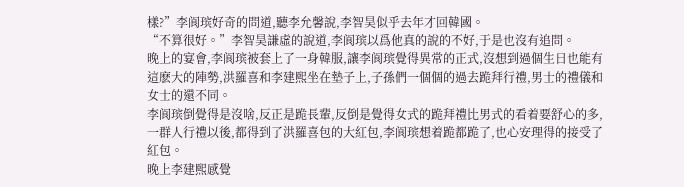樣?”李阆瑸好奇的問道,聽李允馨說,李智昊似乎去年才回韓國。
“不算很好。”李智昊謙虛的說道,李阆瑸以爲他真的說的不好,于是也沒有追問。
晚上的宴會,李阆瑸被套上了一身韓服,讓李阆瑸覺得異常的正式,沒想到過個生日也能有這麽大的陣勢,洪羅喜和李建熙坐在墊子上,子孫們一個個的過去跪拜行禮,男士的禮儀和女士的還不同。
李阆瑸倒覺得是沒啥,反正是跪長輩,反倒是覺得女式的跪拜禮比男式的看着要舒心的多,一群人行禮以後,都得到了洪羅喜包的大紅包,李阆瑸想着跪都跪了,也心安理得的接受了紅包。
晚上李建熙感覺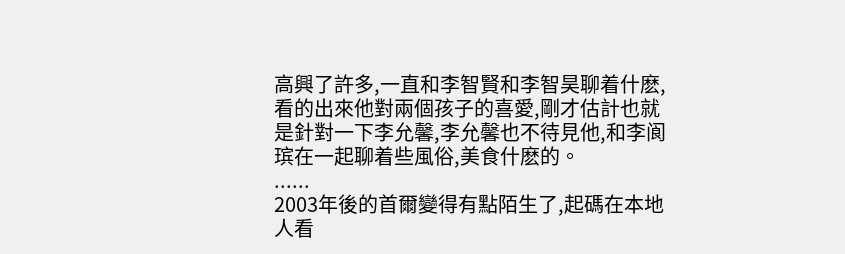高興了許多,一直和李智賢和李智昊聊着什麽,看的出來他對兩個孩子的喜愛,剛才估計也就是針對一下李允馨,李允馨也不待見他,和李阆瑸在一起聊着些風俗,美食什麽的。
......
2003年後的首爾變得有點陌生了,起碼在本地人看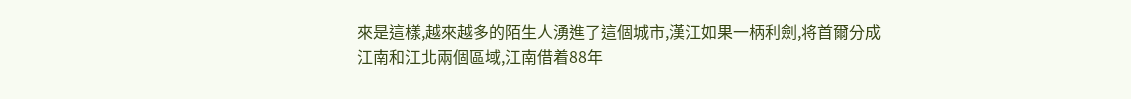來是這樣,越來越多的陌生人湧進了這個城市,漢江如果一柄利劍,将首爾分成江南和江北兩個區域,江南借着88年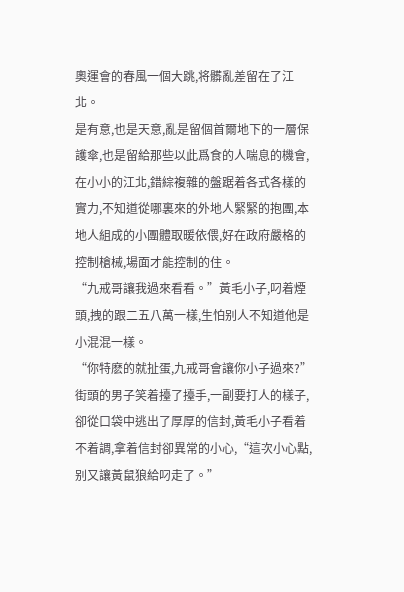奧運會的春風一個大跳,将髒亂差留在了江北。
是有意,也是天意,亂是留個首爾地下的一層保護傘,也是留給那些以此爲食的人喘息的機會,在小小的江北,錯綜複雜的盤踞着各式各樣的實力,不知道從哪裏來的外地人緊緊的抱團,本地人組成的小團體取暖依偎,好在政府嚴格的控制槍械,場面才能控制的住。
“九戒哥讓我過來看看。”黃毛小子,叼着煙頭,拽的跟二五八萬一樣,生怕别人不知道他是小混混一樣。
“你特麽的就扯蛋,九戒哥會讓你小子過來?”街頭的男子笑着擡了擡手,一副要打人的樣子,卻從口袋中逃出了厚厚的信封,黃毛小子看着不着調,拿着信封卻異常的小心,“這次小心點,别又讓黃鼠狼給叼走了。”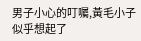男子小心的叮囑,黃毛小子似乎想起了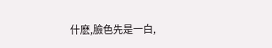什麽,臉色先是一白,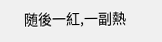随後一紅,一副熱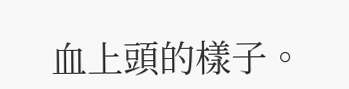血上頭的樣子。